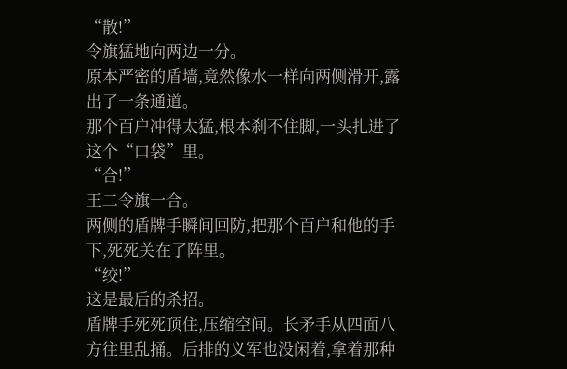“散!”
令旗猛地向两边一分。
原本严密的盾墙,竟然像水一样向两侧滑开,露出了一条通道。
那个百户冲得太猛,根本刹不住脚,一头扎进了这个“口袋”里。
“合!”
王二令旗一合。
两侧的盾牌手瞬间回防,把那个百户和他的手下,死死关在了阵里。
“绞!”
这是最后的杀招。
盾牌手死死顶住,压缩空间。长矛手从四面八方往里乱捅。后排的义军也没闲着,拿着那种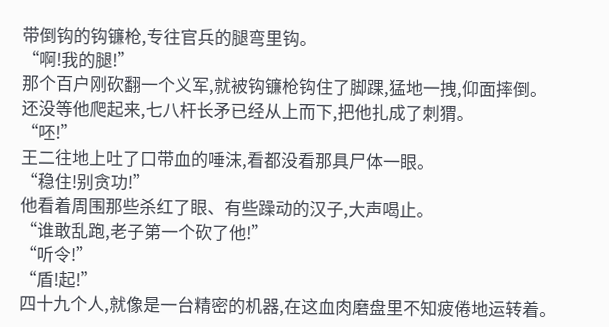带倒钩的钩镰枪,专往官兵的腿弯里钩。
“啊!我的腿!”
那个百户刚砍翻一个义军,就被钩镰枪钩住了脚踝,猛地一拽,仰面摔倒。
还没等他爬起来,七八杆长矛已经从上而下,把他扎成了刺猬。
“呸!”
王二往地上吐了口带血的唾沫,看都没看那具尸体一眼。
“稳住!别贪功!”
他看着周围那些杀红了眼、有些躁动的汉子,大声喝止。
“谁敢乱跑,老子第一个砍了他!”
“听令!”
“盾!起!”
四十九个人,就像是一台精密的机器,在这血肉磨盘里不知疲倦地运转着。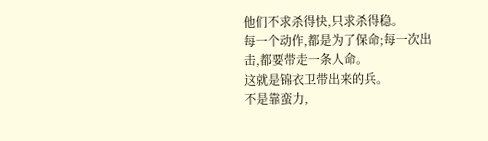他们不求杀得快,只求杀得稳。
每一个动作,都是为了保命;每一次出击,都要带走一条人命。
这就是锦衣卫带出来的兵。
不是靠蛮力,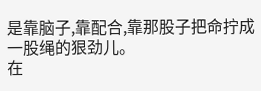是靠脑子,靠配合,靠那股子把命拧成一股绳的狠劲儿。
在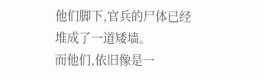他们脚下,官兵的尸体已经堆成了一道矮墙。
而他们,依旧像是一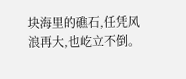块海里的礁石,任凭风浪再大,也屹立不倒。